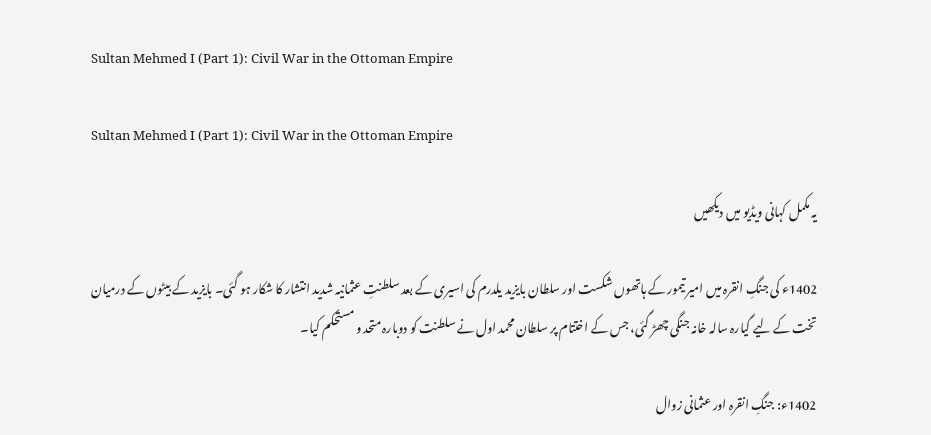Sultan Mehmed I (Part 1): Civil War in the Ottoman Empire

Sultan Mehmed I (Part 1): Civil War in the Ottoman Empire

یہ مکمل کہانی ویڈیو میں دیکھیں

1402ء کی جنگِ انقرہ میں امیر تیمور کے ہاتھوں شکست اور سلطان بایزید یلدرم کی اسیری کے بعد سلطنتِ عثمانیہ شدید انتشار کا شکار ہو گئی۔ بایزید کے بیٹوں کے درمیان تخت کے لیے گیارہ سالہ خانہ جنگی چھڑ گئی، جس کے اختتام پر سلطان محمد اول نے سلطنت کو دوبارہ متحد و مستحکم کیا۔

1402ء: جنگِ انقرہ اور عثمانی زوال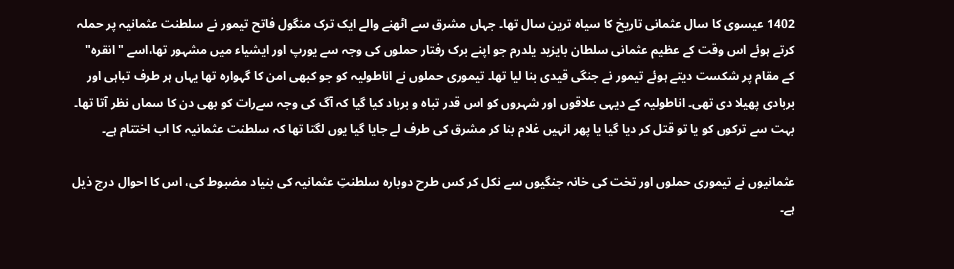1402 عیسوی کا سال عثمانی تاریخ کا سیاہ ترین سال تھا۔ جہاں مشرق سے اٹھنے والے ایک ترک منگول فاتح تیمور نے سلطنت عثمانیہ پر حملہ کرتے ہوئے اس وقت کے عظیم عثمانی سلطان بایزید یلدرم جو اپنے برک رفتار حملوں کی وجہ سے یورپ اور ایشیاء میں مشہور تھا،اسے "انقرہ" کے مقام پر شکست دیتے ہوئے تیمور نے جنگی قیدی بنا لیا تھا۔ تیموری حملوں نے اناطولیہ کو جو کبھی امن کا گہوارہ تھا یہاں ہر طرف تباہی اور بربادی پھیلا دی تھی۔ اناطولیہ کے دیہی علاقوں اور شہروں کو اس قدر تباہ و برباد کیا گیا کہ آگ کی وجہ سےرات کو بھی دن کا سماں نظر آتا تھا۔ بہت سے ترکوں کو یا تو قتل کر دیا گیا یا پھر انہیں غلام بنا کر مشرق کی طرف لے جایا گیا یوں لگتا تھا کہ سلطنت عثمانیہ کا اب اختتام ہے۔

عثمانیوں نے تیموری حملوں اور تخت کی خانہ جنگیوں سے نکل کر کس طرح دوبارہ سلطنتِ عثمانیہ کی بنیاد مضبوط کی، اس کا احوال درج ذیل ہے۔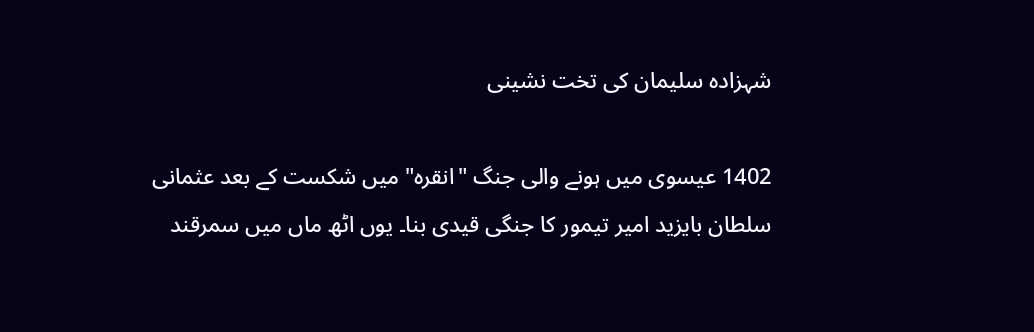شہزادہ سلیمان کی تخت نشینی

1402 عیسوی میں ہونے والی جنگ "انقرہ" میں شکست کے بعد عثمانی سلطان بایزید امیر تیمور کا جنگی قیدی بنا۔ یوں اٹھ ماں میں سمرقند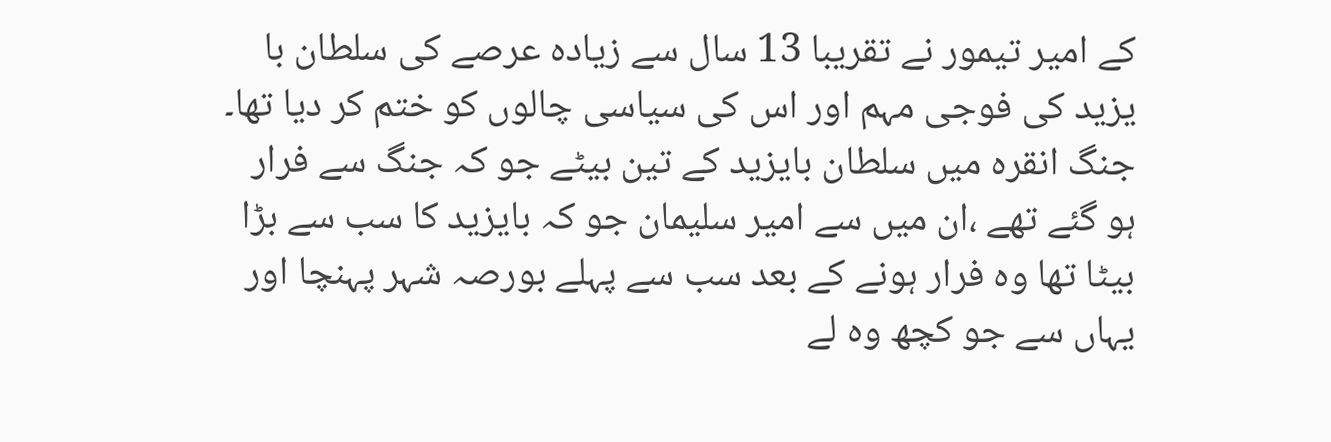کے امیر تیمور نے تقریبا 13 سال سے زیادہ عرصے کی سلطان با یزید کی فوجی مہم اور اس کی سیاسی چالوں کو ختم کر دیا تھا۔ جنگ انقرہ میں سلطان بایزید کے تین بیٹے جو کہ جنگ سے فرار ہو گئے تھے ،ان میں سے امیر سلیمان جو کہ بایزید کا سب سے بڑا بیٹا تھا وہ فرار ہونے کے بعد سب سے پہلے بورصہ شہر پہنچا اور یہاں سے جو کچھ وہ لے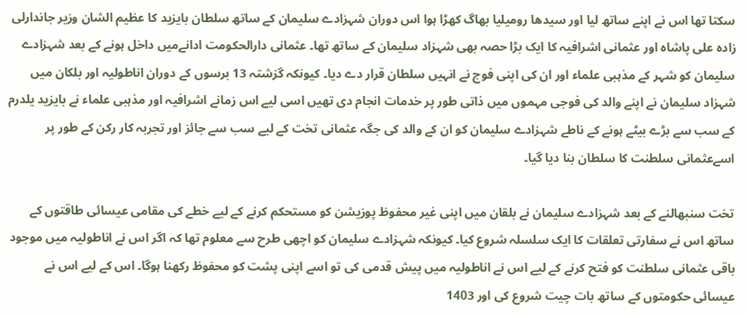سکتا تھا اس نے اپنے ساتھ لیا اور سیدھا رومیلیا بھاگ کھڑا ہوا اس دوران شہزادے سلیمان کے ساتھ سلطان بایزید کا عظیم الشان وزیر جاندارلی زادہ علی پاشاہ اور عثمانی اشرافیہ کا ایک بڑا حصہ بھی شہزاد سلیمان کے ساتھ تھا۔ عثمانی دارالحکومت ادانےمیں داخل ہونے کے بعد شہزادے سلیمان کو شہر کے مذہبی علماء اور ان کی اپنی فوج نے انہیں سلطان قرار دے دیا۔ کیونکہ گزشتہ 13 برسوں کے دوران اناطولیہ اور بلکان میں شہزاد سلیمان نے اپنے والد کی فوجی مہموں میں ذاتی طور پر خدمات انجام دی تھیں اسی لیے اس زمانے اشرافیہ اور مذہبی علماء نے بایزید یلدرم کے سب سے بڑے بیٹے ہونے کے ناطے شہزادے سلیمان کو ان کے والد کی جگہ عثمانی تخت کے لیے سب سے جائز اور تجربہ کار رکن کے طور پر اسےعثمانی سلطنت کا سلطان بنا دیا گیا۔

تخت سنبھالنے کے بعد شہزادے سلیمان نے بلقان میں اپنی غیر محفوظ پوزیشن کو مستحکم کرنے کے لیے خطے کی مقامی عیسائی طاقتوں کے ساتھ اس نے سفارتی تعلقات کا ایک سلسلہ شروع کیا۔ کیونکہ شہزادے سلیمان کو اچھی طرح سے معلوم تھا کہ اگر اس نے اناطولیہ میں موجود باقی عثمانی سلطنت کو فتح کرنے کے لیے اس نے اناطولیہ میں پیش قدمی کی تو اسے اپنی پشت کو محفوظ رکھنا ہوگا۔ اس کے لیے اس نے عیسائی حکومتوں کے ساتھ بات چیت شروع کی اور 1403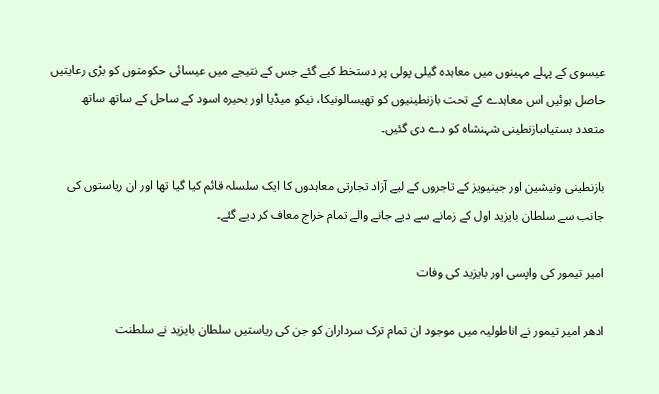عیسوی کے پہلے مہینوں میں معاہدہ گیلی پولی پر دستخط کیے گئے جس کے نتیجے میں عیسائی حکومتوں کو بڑی رعایتیں حاصل ہوئیں اس معاہدے کے تحت بازنطینیوں کو تھیسالونیکا، نیکو میڈیا اور بحیرہ اسود کے ساحل کے ساتھ ساتھ متعدد بستیاںبازنطینی شہنشاہ کو دے دی گئیں۔

بازنطینی ونیشین اور جینیویز کے تاجروں کے لیے آزاد تجارتی معاہدوں کا ایک سلسلہ قائم کیا گیا تھا اور ان ریاستوں کی جانب سے سلطان بایزید اول کے زمانے سے دیے جانے والے تمام خراج معاف کر دیے گئے۔

امیر تیمور کی واپسی اور بایزید کی وفات

ادھر امیر تیمور نے اناطولیہ میں موجود ان تمام ترک سرداران کو جن کی ریاستیں سلطان بایزید نے سلطنت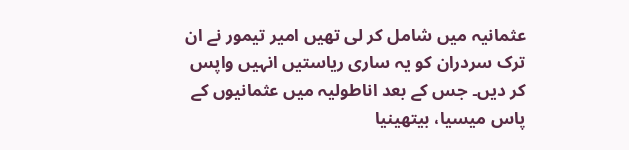عثمانیہ میں شامل کر لی تھیں امیر تیمور نے ان ترک سردران کو یہ ساری ریاستیں انہیں واپس کر دیں۔ جس کے بعد اناطولیہ میں عثمانیوں کے پاس میسیا، بیتھینیا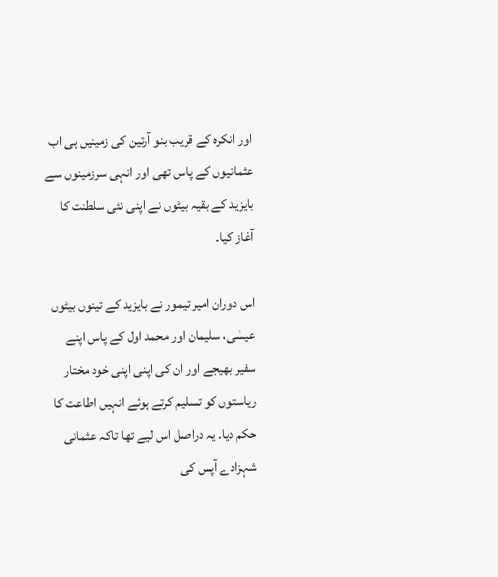اور انکرہ کے قریب بنو آرتین کی زمینیں ہی اب عثمانیوں کے پاس تھی اور انہی سرزمینوں سے بایزید کے بقیہ بیٹوں نے اپنی نئی سلطنت کا آغاز کیا۔

اس دوران امیر تیمور نے بایزید کے تینوں بیٹوں عیسٰی، سلیمان اور محمد اول کے پاس اپنے سفیر بھیجے اور ان کی اپنی اپنی خود مختار ریاستوں کو تسلیم کرتے ہوئے انہیں اطاعت کا حکم دیا۔ یہ دراصل اس لیے تھا تاکہ عثمانی شہزادے آپس کی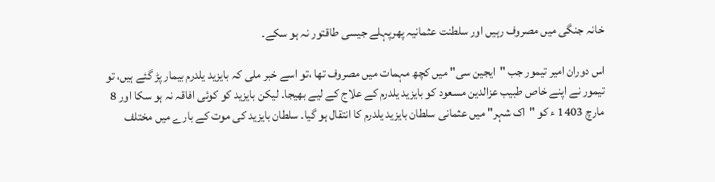خانہ جنگی میں مصروف رہیں اور سلطنت عثمانیہ پھرپہلے جیسی طاقتور نہ ہو سکے۔

اس دوران امیر تیمور جب "ایجین سی" میں کچھ مہمات میں مصروف تھا ،تو اسے خبر ملی کہ بایزید یلدرم بیمار پڑ گئے ہیں، تو تیمور نے اپنے خاص طبیب عزالدین مسعود کو بایزید یلدرم کے علاج کے لیے بھیجا۔ لیکن بایزید کو کوئی افاقہ نہ ہو سکا اور 8 مارچ 1403 ء کو "اک شہر" میں عثمانی سلطان بایزید یلدرم کا انتقال ہو گیا۔ سلطان بایزید کی موت کے بارے میں مختلف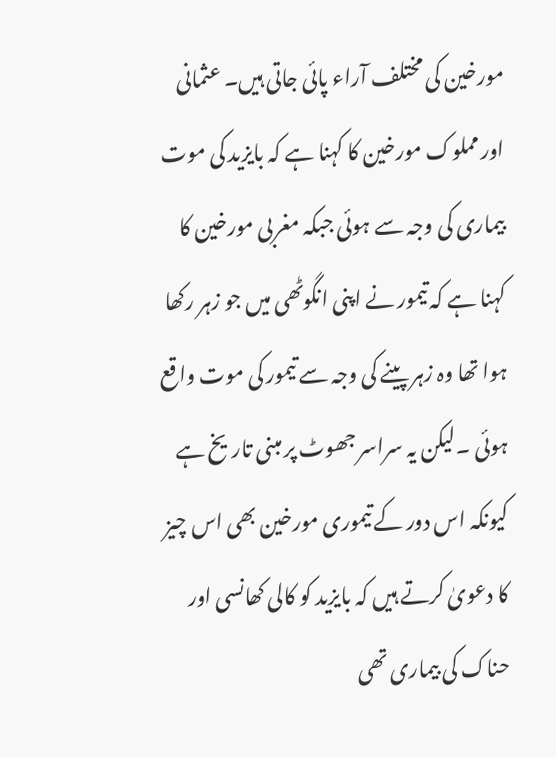مورخین کی مختلف آراء پائی جاتی ہیں۔ عثمانی اور مملوک مورخین کا کہنا ہے کہ بایزید کی موت بیماری کی وجہ سے ہوئی جبکہ مغربی مورخین کا کہنا ہے کہ تیمور نے اپنی انگوٹھی میں جو زہر رکھا ہوا تھا وہ زہر پینے کی وجہ سے تیمور کی موت واقع ہوئی ۔لیکن یہ سراسر جھوٹ پر مبنی تاریخ ہے کیونکہ اس دور کے تیموری مورخین بھی اس چیز کا دعویٰ کرتے ہیں کہ بایزید کو کالی کھانسی اور حناک کی بیماری تھی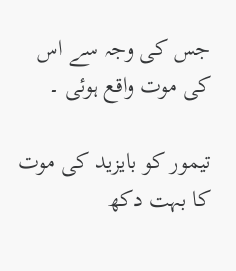جس کی وجہ سے اس کی موت واقع ہوئی ۔

تیمور کو بایزید کی موت کا بہت دکھ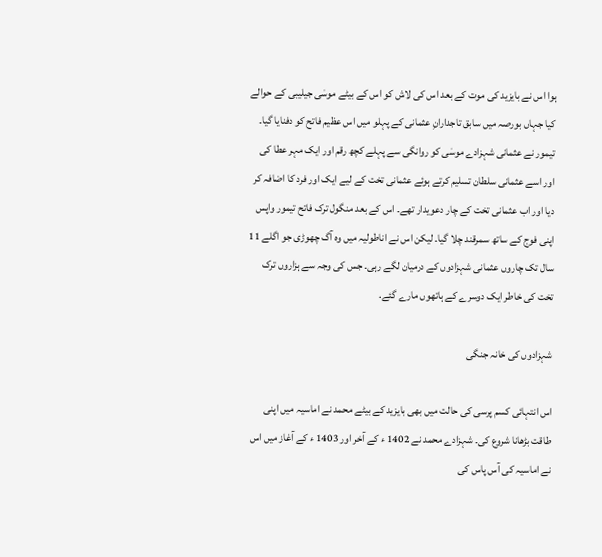ہوا اس نے بایزید کی موت کے بعد اس کی لاش کو اس کے بیٹے موسٰی جیلیبی کے حوالے کیا جہاں بورصہ میں سابق تاجدارانِ عثمانی کے پہلو میں اس عظیم فاتح کو دفنایا گیا۔ تیمور نے عثمانی شہزادے موسٰی کو روانگی سے پہلے کچھ رقم اور ایک مہر عطا کی اور اسے عثمانی سلطان تسلیم کرتے ہوئے عثمانی تخت کے لیے ایک اور فرد کا اضافہ کر دیا اور اب عثمانی تخت کے چار دعویدار تھے۔ اس کے بعد منگول ترک فاتح تیمور واپس اپنی فوج کے ساتھ سمرقند چلا گیا۔ لیکن اس نے اناطولیہ میں وہ آگ چھوڑی جو اگلے 11 سال تک چاروں عثمانی شہزادوں کے درمیان لگے رہی۔ جس کی وجہ سے ہزاروں ترک تخت کی خاطر ایک دوسرے کے ہاتھوں مارے گئے.

شہزادوں کی خانہ جنگی

اس انتہائی کسم پرسی کی حالت میں بھی بایزید کے بیٹے محمد نے اماسیہ میں اپنی طاقت بڑھانا شروع کی۔ شہزادے محمد نے 1402 ء کے آخر اور 1403 ء کے آغاز میں اس نے اماسیہ کی آس پاس کی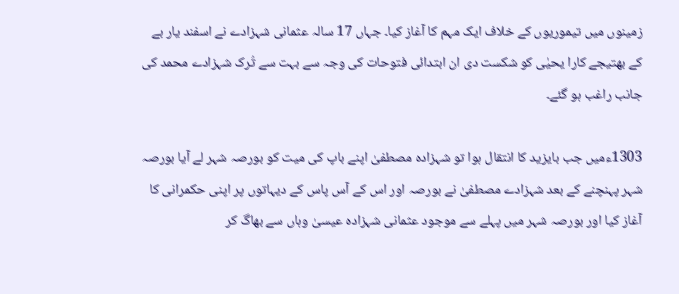زمینوں میں تیموریوں کے خلاف ایک مہم کا آغاز کیا۔ جہاں 17 سالہ عثمانی شہزادے نے اسفند یار بے کے بھتیجے کارا یحیٰی کو شکست دی ان ابتدائی فتوحات کی وجہ سے بہت سے تُرک شہزادے محمد کی جانب راغب ہو گئے۔

1303ءمیں جب بایزید کا انتقال ہوا تو شہزادہ مصطفیٰ اپنے باپ کی میت کو بورصہ شہر لے آیا بورصہ شہر پہنچنے کے بعد شہزادے مصطفیٰ نے بورصہ اور اس کے آس پاس کے دیہاتوں پر اپنی حکمرانی کا آغاز کیا اور بورصہ شہر میں پہلے سے موجود عثمانی شہزادہ عیسیٰ وہاں سے بھاگ کر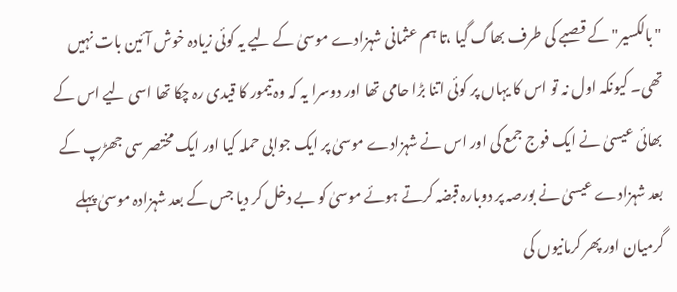"بالکسیر" کے قصبے کی طرف بھاگ گیا ،تا ہم عثمانی شہزادے موسیٰ کے لیے یہ کوئی زیادہ خوش آئین بات نہیں تھی۔ کیونکہ اول نہ تو اس کا یہاں پر کوئی اتنا بڑا حامی تھا اور دوسرا یہ کہ وہ تیمور کا قیدی رہ چکا تھا اسی لیے اس کے بھائی عیسیٰ نے ایک فوج جمع کی اور اس نے شہزادے موسیٰ پر ایک جوابی حملہ کیا اور ایک مختصر سی جھڑپ کے بعد شہزادے عیسیٰ نے بورصہ پر دوبارہ قبضہ کرتے ہوئے موسیٰ کو بے دخل کر دیا جس کے بعد شہزادہ موسیٰ پہلے گرمیان اور پھر کرمانیوں کی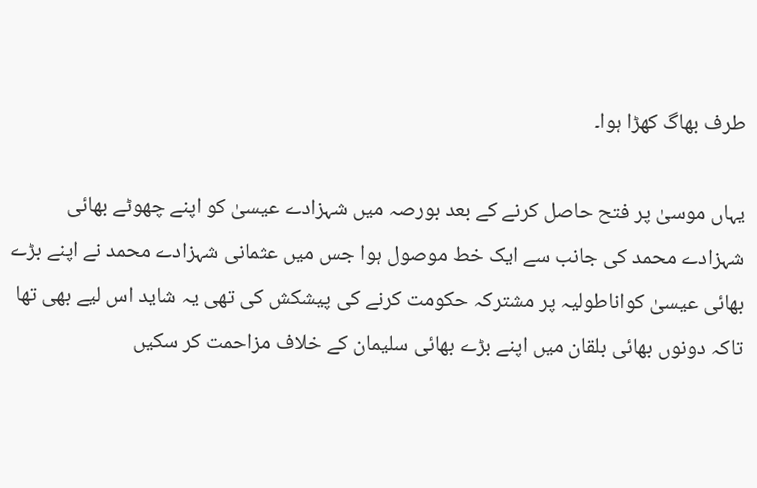طرف بھاگ کھڑا ہوا۔

یہاں موسیٰ پر فتح حاصل کرنے کے بعد بورصہ میں شہزادے عیسیٰ کو اپنے چھوٹے بھائی شہزادے محمد کی جانب سے ایک خط موصول ہوا جس میں عثمانی شہزادے محمد نے اپنے بڑے بھائی عیسیٰ کواناطولیہ پر مشترکہ حکومت کرنے کی پیشکش کی تھی یہ شاید اس لیے بھی تھا تاکہ دونوں بھائی بلقان میں اپنے بڑے بھائی سلیمان کے خلاف مزاحمت کر سکیں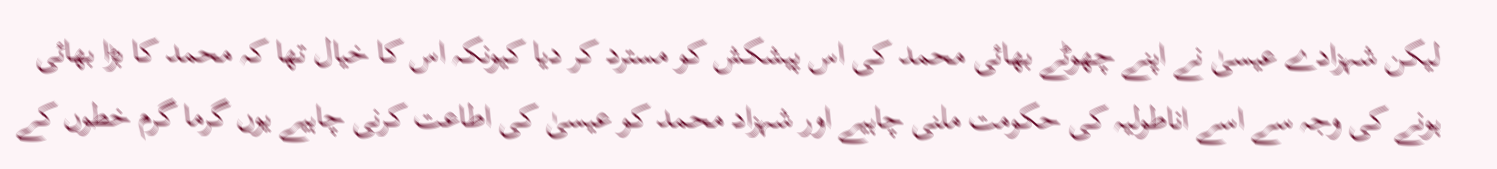لیکن شہزادے عیسیٰ نے اپنے چھوٹے بھائی محمد کی اس پیشکش کو مسترد کر دیا کیونکہ اس کا خیال تھا کہ محمد کا بڑا بھائی ہونے کی وجہ سے اسے اناطولیہ کی حکومت ملنی چاہیے اور شہزاد محمد کو عیسیٰ کی اطاعت کرنی چاہیے یوں گرما گرم خطوں کے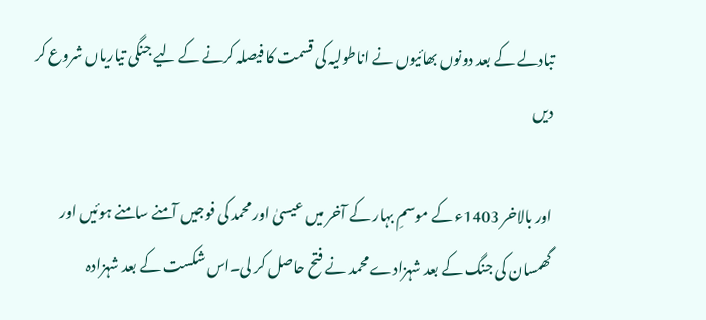تبادلے کے بعد دونوں بھائیوں نے اناطولیہ کی قسمت کا فیصلہ کرنے کے لیے جنگی تیاریاں شروع کر دیں

اور بالاخر 1403ء کے موسمِ بہار کے آخر میں عیسیٰ اور محمد کی فوجیں آمنے سامنے ہوئیں اور گھمسان کی جنگ کے بعد شہزادے محمد نے فتح حاصل کر لی۔اس شکست کے بعد شہزادہ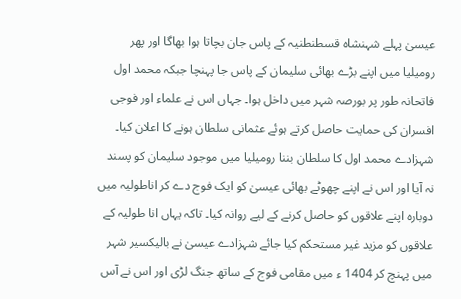عیسیٰ پہلے شہنشاہ قسطنطنیہ کے پاس جان بچاتا ہوا بھاگا اور پھر رومیلیا میں اپنے بڑے بھائی سلیمان کے پاس جا پہنچا جبکہ محمد اول فاتحانہ طور پر بورصہ شہر میں داخل ہوا۔ جہاں اس نے علماء اور فوجی افسران کی حمایت حاصل کرتے ہوئے عثمانی سلطان ہونے کا اعلان کیا۔ شہزادے محمد اول کا سلطان بننا رومیلیا میں موجود سلیمان کو پسند نہ آیا اور اس نے اپنے چھوٹے بھائی عیسیٰ کو ایک فوج دے کر اناطولیہ میں دوبارہ اپنے علاقوں کو حاصل کرنے کے لیے روانہ کیا۔ تاکہ یہاں انا طولیہ کے علاقوں کو مزید غیر مستحکم کیا جائے شہزادے عیسیٰ نے بالیکسیر شہر میں پہنچ کر 1404 ء میں مقامی فوج کے ساتھ جنگ لڑی اور اس نے آس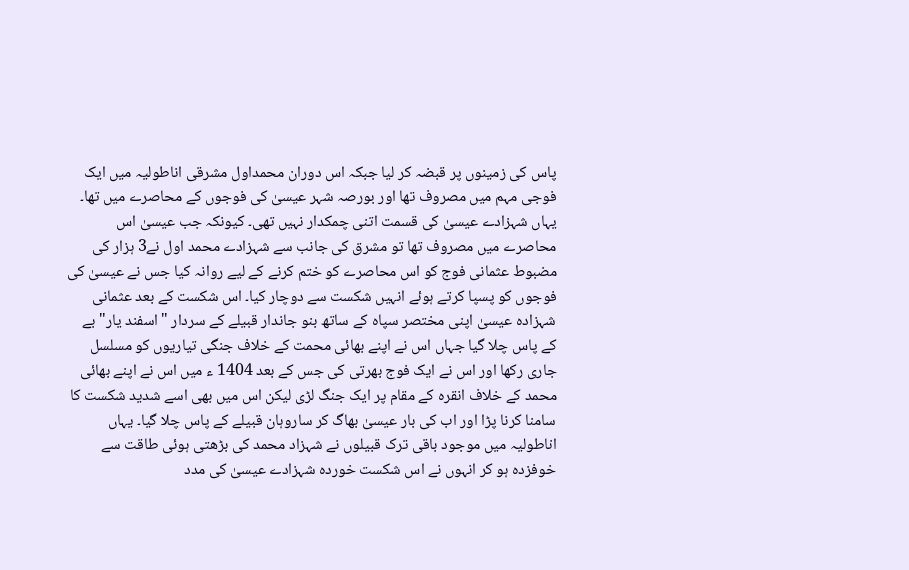پاس کی زمینوں پر قبضہ کر لیا جبکہ اس دوران محمداول مشرقی اناطولیہ میں ایک فوجی مہم میں مصروف تھا اور بورصہ شہر عیسیٰ کی فوجوں کے محاصرے میں تھا۔ یہاں شہزادے عیسیٰ کی قسمت اتنی چمکدار نہیں تھی۔ کیونکہ جب عیسیٰ اس محاصرے میں مصروف تھا تو مشرق کی جانب سے شہزادے محمد اول نے3 ہزار کی مضبوط عثمانی فوج کو اس محاصرے کو ختم کرنے کے لیے روانہ کیا جس نے عیسیٰ کی فوجوں کو پسپا کرتے ہوئے انہیں شکست سے دوچار کیا۔ اس شکست کے بعد عثمانی شہزادہ عیسیٰ اپنی مختصر سپاہ کے ساتھ بنو جاندار قبیلے کے سردار "اسفند یار" بے کے پاس چلا گیا جہاں اس نے اپنے بھائی محمت کے خلاف جنگی تیاریوں کو مسلسل جاری رکھا اور اس نے ایک فوج بھرتی کی جس کے بعد 1404 ء میں اس نے اپنے بھائی محمد کے خلاف انقرہ کے مقام پر ایک جنگ لڑی لیکن اس میں بھی اسے شدید شکست کا سامنا کرنا پڑا اور اب کی بار عیسیٰ بھاگ کر ساروہان قبیلے کے پاس چلا گیا۔ یہاں اناطولیہ میں موجود باقی ترک قبیلوں نے شہزاد محمد کی بڑھتی ہوئی طاقت سے خوفزدہ ہو کر انہوں نے اس شکست خوردہ شہزادے عیسیٰ کی مدد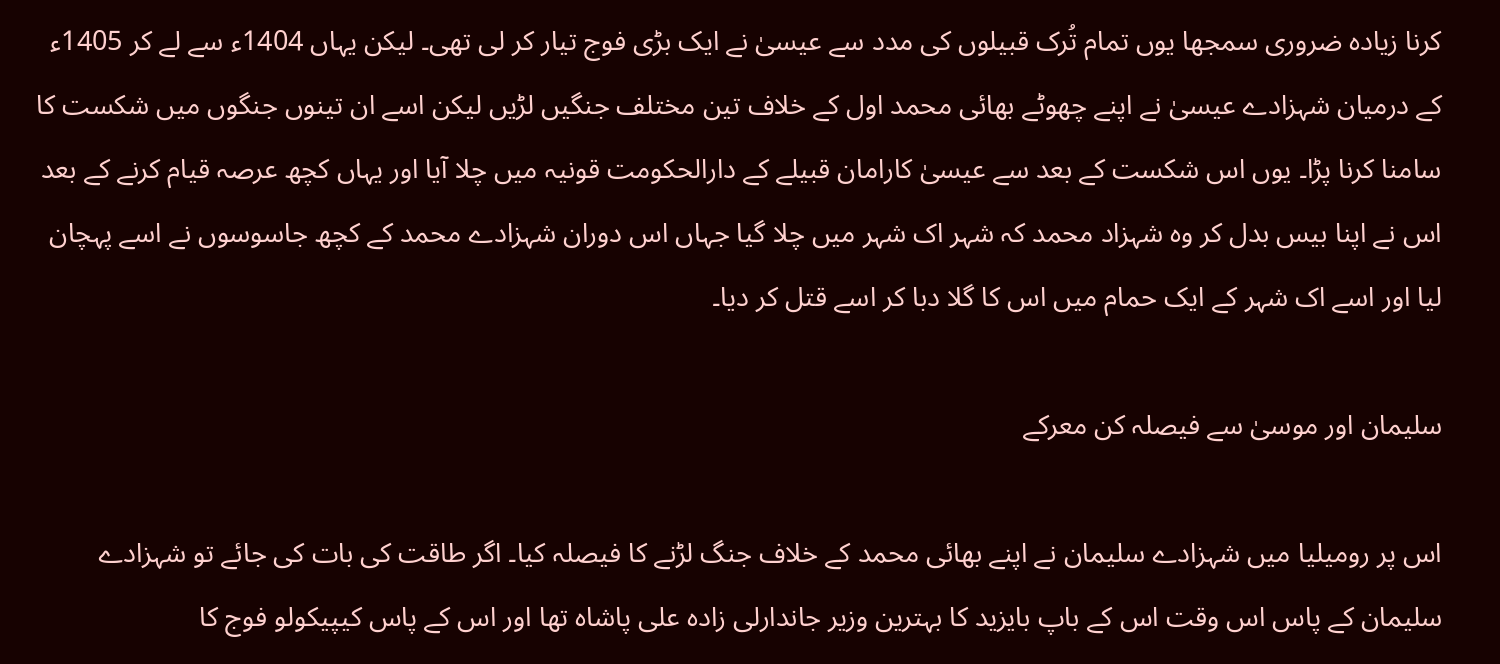کرنا زیادہ ضروری سمجھا یوں تمام تُرک قبیلوں کی مدد سے عیسیٰ نے ایک بڑی فوج تیار کر لی تھی۔ لیکن یہاں 1404ء سے لے کر 1405ء کے درمیان شہزادے عیسیٰ نے اپنے چھوٹے بھائی محمد اول کے خلاف تین مختلف جنگیں لڑیں لیکن اسے ان تینوں جنگوں میں شکست کا سامنا کرنا پڑا۔ یوں اس شکست کے بعد سے عیسیٰ کارامان قبیلے کے دارالحکومت قونیہ میں چلا آیا اور یہاں کچھ عرصہ قیام کرنے کے بعد اس نے اپنا بیس بدل کر وہ شہزاد محمد کہ شہر اک شہر میں چلا گیا جہاں اس دوران شہزادے محمد کے کچھ جاسوسوں نے اسے پہچان لیا اور اسے اک شہر کے ایک حمام میں اس کا گلا دبا کر اسے قتل کر دیا۔

سلیمان اور موسیٰ سے فیصلہ کن معرکے

اس پر رومیلیا میں شہزادے سلیمان نے اپنے بھائی محمد کے خلاف جنگ لڑنے کا فیصلہ کیا۔ اگر طاقت کی بات کی جائے تو شہزادے سلیمان کے پاس اس وقت اس کے باپ بایزید کا بہترین وزیر جاندارلی زادہ علی پاشاہ تھا اور اس کے پاس کیپیکولو فوج کا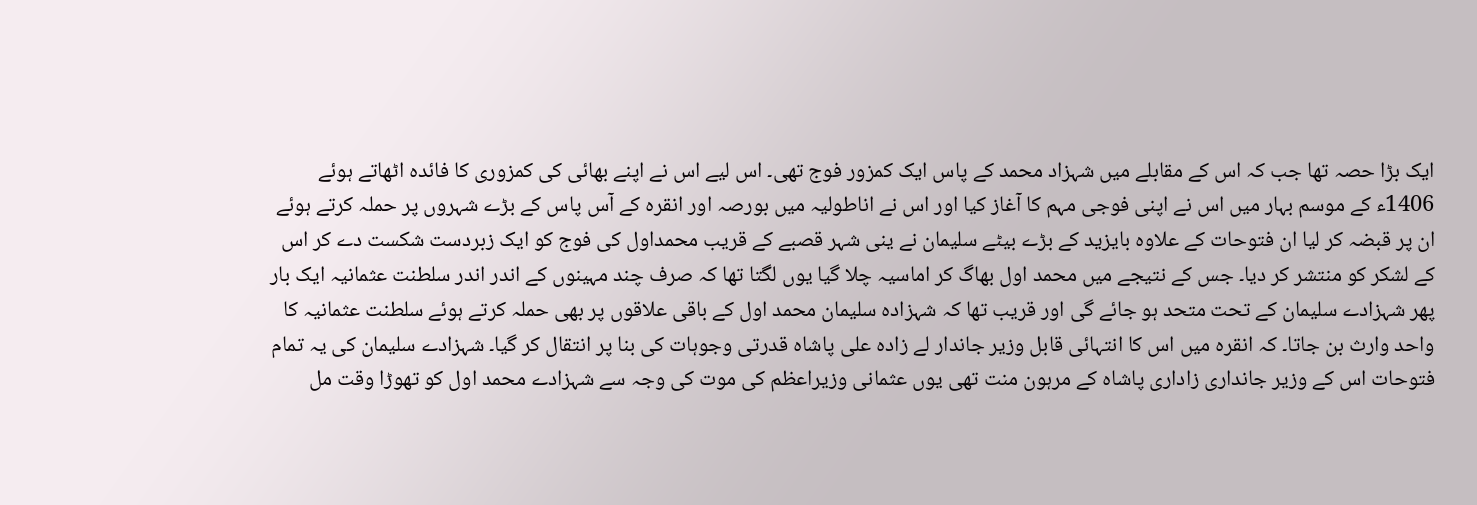ایک بڑا حصہ تھا جب کہ اس کے مقابلے میں شہزاد محمد کے پاس ایک کمزور فوج تھی۔ اس لیے اس نے اپنے بھائی کی کمزوری کا فائدہ اٹھاتے ہوئے 1406ء کے موسم بہار میں اس نے اپنی فوجی مہم کا آغاز کیا اور اس نے اناطولیہ میں بورصہ اور انقرہ کے آس پاس کے بڑے شہروں پر حملہ کرتے ہوئے ان پر قبضہ کر لیا ان فتوحات کے علاوہ بایزید کے بڑے بیٹے سلیمان نے ینی شہر قصبے کے قریب محمداول کی فوج کو ایک زبردست شکست دے کر اس کے لشکر کو منتشر کر دیا۔ جس کے نتیجے میں محمد اول بھاگ کر اماسیہ چلا گیا یوں لگتا تھا کہ صرف چند مہینوں کے اندر اندر سلطنت عثمانیہ ایک بار پھر شہزادے سلیمان کے تحت متحد ہو جائے گی اور قریب تھا کہ شہزادہ سلیمان محمد اول کے باقی علاقوں پر بھی حملہ کرتے ہوئے سلطنت عثمانیہ کا واحد وارث بن جاتا۔ کہ انقرہ میں اس کا انتہائی قابل وزیر جاندار لے زادہ علی پاشاہ قدرتی وجوہات کی بنا پر انتقال کر گیا۔ شہزادے سلیمان کی یہ تمام فتوحات اس کے وزیر جانداری زاداری پاشاہ کے مرہون منت تھی یوں عثمانی وزیراعظم کی موت کی وجہ سے شہزادے محمد اول کو تھوڑا وقت مل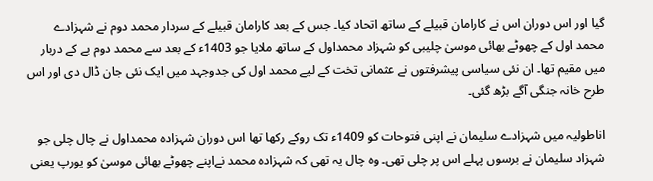گیا اور اس دوران اس نے کارامان قبیلے کے ساتھ اتحاد کیا۔ جس کے بعد کارامان قبیلے کے سردار محمد دوم نے شہزادے محمد اول کے چھوٹے بھائی موسیٰ چلیبی کو شہزاد محمداول کے ساتھ ملایا جو 1403ء کے بعد سے محمد دوم بے کے دربار میں مقیم تھا۔ ان نئی سیاسی پیشرفتوں نے عثمانی تخت کے لیے محمد اول کی جدوجہد میں ایک نئی جان ڈال دی اور اس طرح خانہ جنگی آگے بڑھ گئی۔

اناطولیہ میں شہزادے سلیمان نے اپنی فتوحات کو 1409ء تک روکے رکھا تھا اس دوران شہزادہ محمداول نے چال چلی جو شہزاد سلیمان نے برسوں پہلے اس پر چلی تھی۔ وہ چال یہ تھی کہ شہزادہ محمد نےاپنے چھوٹے بھائی موسیٰ کو یورپ یعنی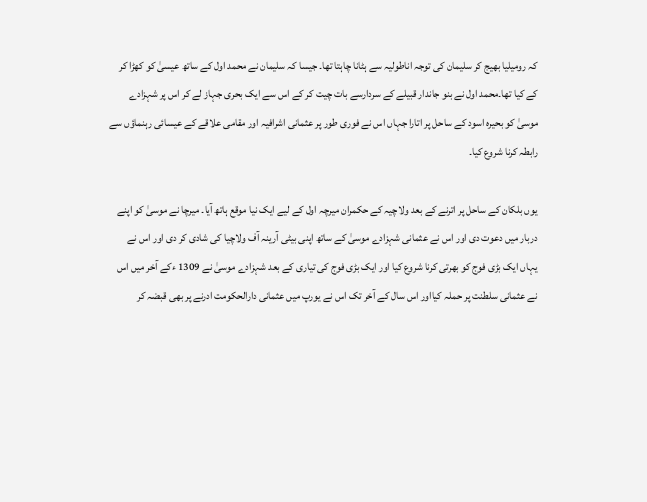کہ رومیلیا بھیج کر سلیمان کی توجہ اناطولیہ سے ہٹانا چاہتا تھا۔ جیسا کہ سلیمان نے محمد اول کے ساتھ عیسیٰ کو کھڑا کر کے کیا تھا۔محمد اول نے بنو جاندار قبیلے کے سردارسے بات چیت کر کے اس سے ایک بحری جہاز لے کر اس پر شہزادے موسیٰ کو بحیرہ اسود کے ساحل پر اتارا جہاں اس نے فوری طور پر عثمانی اشرافیہ اور مقامی علاقے کے عیسائی رہنماؤں سے رابطہ کرنا شروع کیا۔

یوں بلکان کے ساحل پر اترنے کے بعد ولاچیہ کے حکمران میرچہ اول کے لیے ایک نیا موقع ہاتھ آیا۔ میرچا نے موسیٰ کو اپنے دربار میں دعوت دی اور اس نے عثمانی شہزادے موسیٰ کے ساتھ اپنی بیٹی آرینہ آف ولاچیا کی شادی کر دی اور اس نے یہاں ایک بڑی فوج کو بھرتی کرنا شروع کیا اور ایک بڑی فوج کی تیاری کے بعد شہزادے موسیٰ نے 1309 ءکے آخر میں اس نے عثمانی سلطنت پر حملہ کیااور اس سال کے آخر تک اس نے یورپ میں عثمانی دارالحکومت ادرنے پر بھی قبضہ کر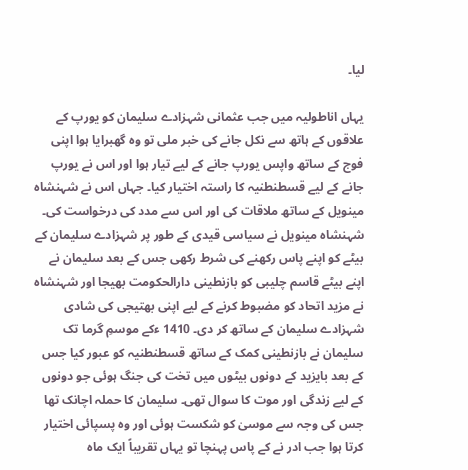لیا۔

یہاں اناطولیہ میں جب عثمانی شہزادے سلیمان کو یورپ کے علاقوں کے ہاتھ سے نکل جانے کی خبر ملی تو وہ گھبرایا ہوا اپنی فوج کے ساتھ واپس یورپ جانے کے لیے تیار ہوا اور اس نے یورپ جانے کے لیے قسطنطنیہ کا راستہ اختیار کیا۔ جہاں اس نے شہنشاہ مینویل کے ساتھ ملاقات کی اور اس سے مدد کی درخواست کی۔ شہنشاہ مینویل نے سیاسی قیدی کے طور پر شہزادے سلیمان کے بیٹے کو اپنے پاس رکھنے کی شرط رکھی جس کے بعد سلیمان نے اپنے بیٹے قاسم چلیبی کو بازنطینی دارالحکومت بھیجا اور شہنشاہ نے مزید اتحاد کو مضبوط کرنے کے لیے اپنی بھتیجی کی شادی شہزادے سلیمان کے ساتھ کر دی۔ 1410 ءکے موسمِ گرما تک سلیمان نے بازنطینی کمک کے ساتھ قسطنطنیہ کو عبور کیا جس کے بعد بایزید کے دونوں بیٹوں میں تخت کی جنگ ہوئی جو دونوں کے لیے زندگی اور موت کا سوال تھی۔ سلیمان کا حملہ اچانک تھا جس کی وجہ سے موسیٰ کو شکست ہوئی اور وہ پسپائی اختیار کرتا ہوا جب ادر نے کے پاس پہنچا تو یہاں تقریباً ایک ماہ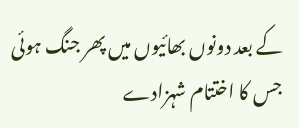کے بعد دونوں بھائیوں میں پھر جنگ ہوئی جس کا اختتام شہزادے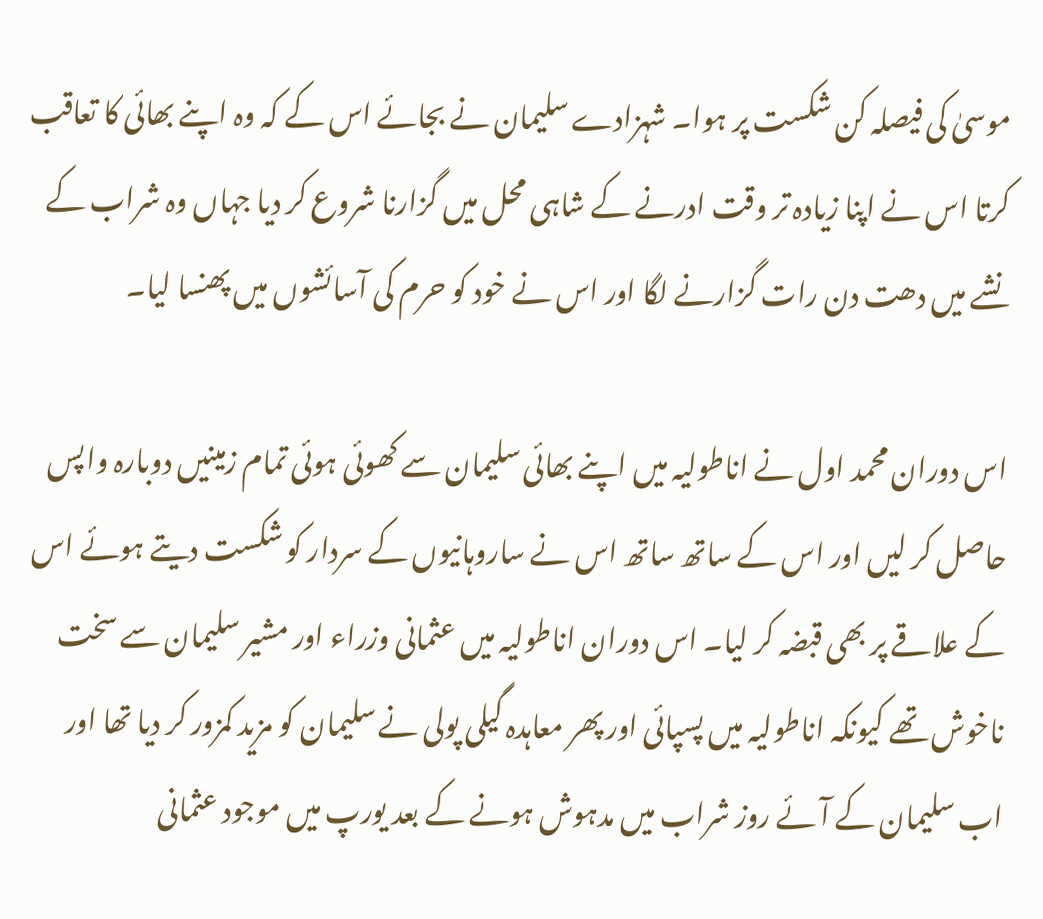موسیٰ کی فیصلہ کن شکست پر ہوا۔ شہزادے سلیمان نے بجائے اس کے کہ وہ اپنے بھائی کا تعاقب کرتا اس نے اپنا زیادہ تر وقت ادرنے کے شاہی محل میں گزارنا شروع کر دیا جہاں وہ شراب کے نشے میں دھت دن رات گزارنے لگا اور اس نے خود کو حرم کی آسائشوں میں پھنسا لیا۔

اس دوران محمد اول نے اناطولیہ میں اپنے بھائی سلیمان سے کھوئی ہوئی تمام زمینیں دوبارہ واپس حاصل کر لیں اور اس کے ساتھ ساتھ اس نے ساروہانیوں کے سردار کو شکست دیتے ہوئے اس کے علاقے پر بھی قبضہ کر لیا۔ اس دوران اناطولیہ میں عثمانی وزراء اور مشیر سلیمان سے سخت ناخوش تھے کیونکہ اناطولیہ میں پسپائی اور پھر معاہدہ گیلی پولی نے سلیمان کو مزید کمزور کر دیا تھا اور اب سلیمان کے آئے روز شراب میں مدہوش ہونے کے بعد یورپ میں موجود عثمانی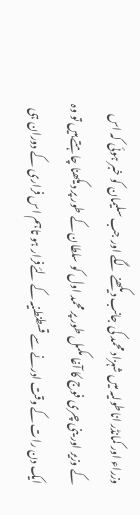وزراء اور کمانڈر اناطولیہ میں شہزاد محمد کی جانب دیکھنے لگے اور جب سلیمان کو خبر ہوئی کہ اس کے وزیر اور ینی چری فوج کا آغا مکمل طور پر محمد اول کو سلطان کے طور پر دیکھنا چاہتے ہیں تو وہ ایک دن رات کے وقت ادرنے سے قسطنطنیہ کے لئےفرار ہو تاہم اس فراری کے دوران ہی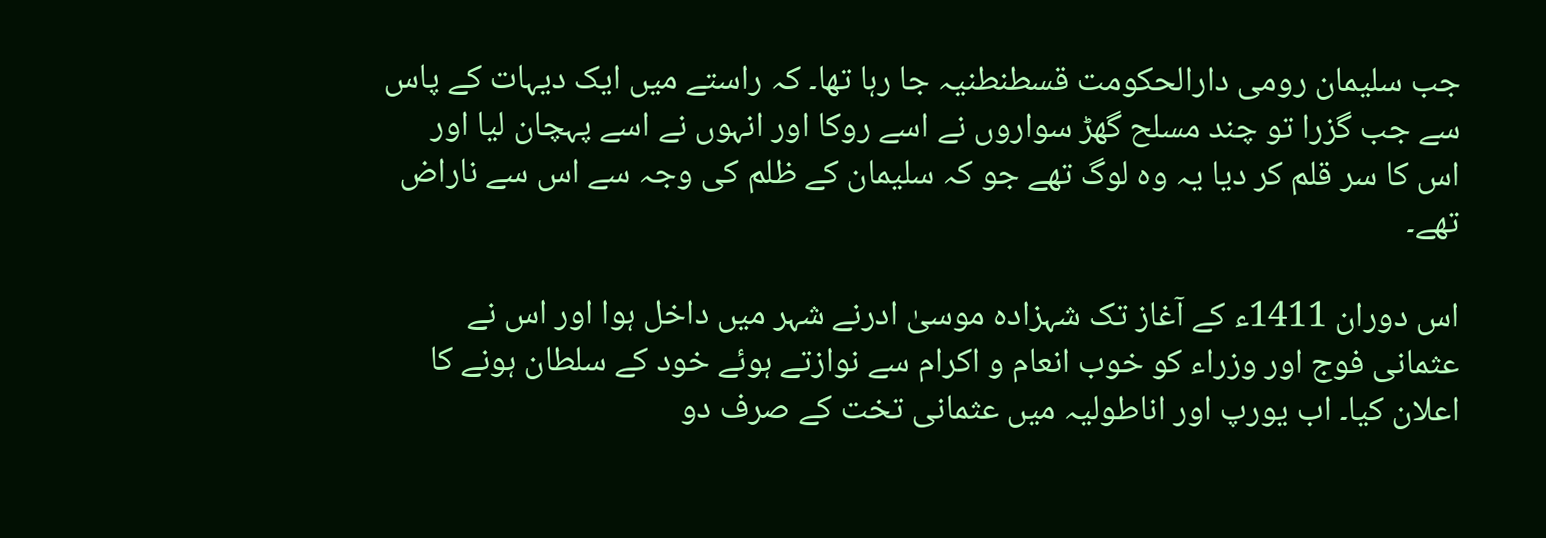جب سلیمان رومی دارالحکومت قسطنطنیہ جا رہا تھا۔ کہ راستے میں ایک دیہات کے پاس سے جب گزرا تو چند مسلح گھڑ سواروں نے اسے روکا اور انہوں نے اسے پہچان لیا اور اس کا سر قلم کر دیا یہ وہ لوگ تھے جو کہ سلیمان کے ظلم کی وجہ سے اس سے ناراض تھے۔

اس دوران 1411ء کے آغاز تک شہزادہ موسیٰ ادرنے شہر میں داخل ہوا اور اس نے عثمانی فوج اور وزراء کو خوب انعام و اکرام سے نوازتے ہوئے خود کے سلطان ہونے کا اعلان کیا۔ اب یورپ اور اناطولیہ میں عثمانی تخت کے صرف دو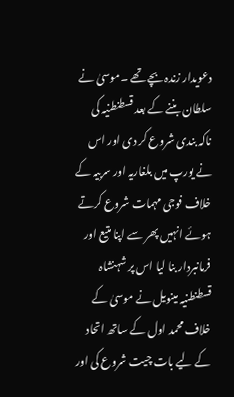دعویدار زندہ بچے تھے ۔موسیٰ نے سلطان بننے کے بعد قسطنطنیہ کی ناکہ بندی شروع کر دی اور اس نے یورپ میں بلغاریہ اور سربیہ کے خلاف فوجی مہمات شروع کرتے ہوئے انہیں پھر سے اپنا متیع اور فرمانبردار بنا لیا اس پر شہنشاہ قسطنطنیہ مینویل نے موسیٰ کے خلاف محمد اول کے ساتھ اتحاد کے لیے بات چیت شروع کی اور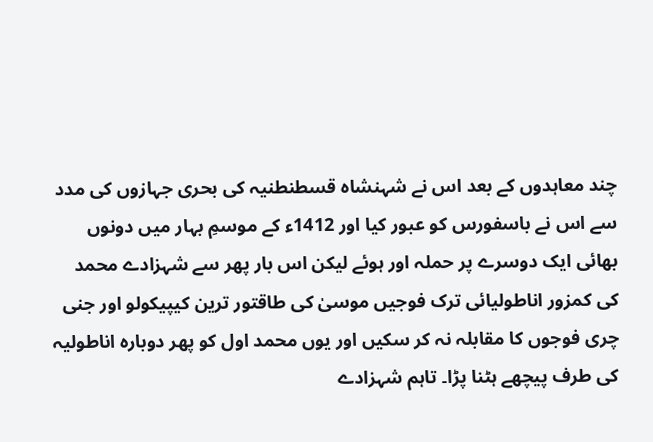چند معاہدوں کے بعد اس نے شہنشاہ قسطنطنیہ کی بحری جہازوں کی مدد سے اس نے باسفورس کو عبور کیا اور 1412ء کے موسمِ بہار میں دونوں بھائی ایک دوسرے پر حملہ اور ہوئے لیکن اس بار پھر سے شہزادے محمد کی کمزور اناطولیائی ترک فوجیں موسیٰ کی طاقتور ترین کیپیکولو اور جنی چری فوجوں کا مقابلہ نہ کر سکیں اور یوں محمد اول کو پھر دوبارہ اناطولیہ کی طرف پیچھے ہٹنا پڑا۔ تاہم شہزادے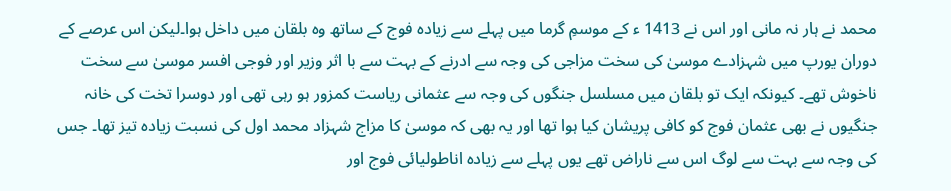محمد نے ہار نہ مانی اور اس نے 1413 ء کے موسمِ گرما میں پہلے سے زیادہ فوج کے ساتھ وہ بلقان میں داخل ہوا۔لیکن اس عرصے کے دوران یورپ میں شہزادے موسیٰ کی سخت مزاجی کی وجہ سے ادرنے کے بہت سے با اثر وزیر اور فوجی افسر موسیٰ سے سخت ناخوش تھے۔ کیونکہ ایک تو بلقان میں مسلسل جنگوں کی وجہ سے عثمانی ریاست کمزور ہو رہی تھی اور دوسرا تخت کی خانہ جنگیوں نے بھی عثمان فوج کو کافی پریشان کیا ہوا تھا اور یہ بھی کہ موسیٰ کا مزاج شہزاد محمد اول کی نسبت زیادہ تیز تھا۔ جس کی وجہ سے بہت سے لوگ اس سے ناراض تھے یوں پہلے سے زیادہ اناطولیائی فوج اور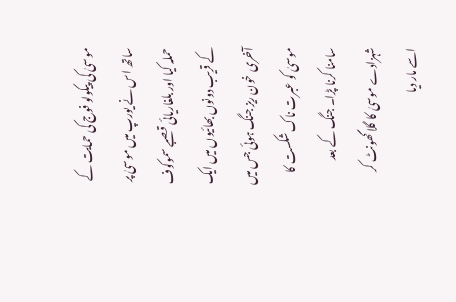موسیٰ کی پیکولو فوج کی حمایت کے ساتھ اس نے یورپ میں موسیٰ پر حملہ کیا اور بلغاریائی قصبے سموکوف کے قریب دونوں بھائیوں میں ایک آخری خون ریز جنگ ہوئی جس میں موسیٰ کو عبرت ناک شکست کا سامنا کرنا پڑا۔ جنگ کے بعد شہزادے موسیٰ کا گلا گھونٹ کر اسے مار دیا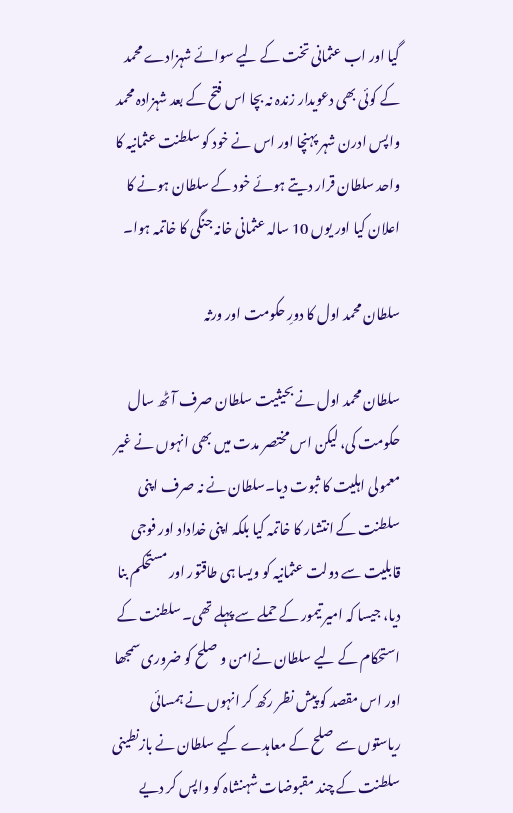گیا اور اب عثمانی تخت کے لیے سوائے شہزادے محمد کے کوئی بھی دعویدار زندہ نہ بچا اس فتح کے بعد شہزادہ محمد واپس ادرن شہر پہنچا اور اس نے خود کو سلطنت عثمانیہ کا واحد سلطان قرار دیتے ہوئے خود کے سلطان ہونے کا اعلان کیا اور یوں 10 سالہ عثمانی خانہ جنگی کا خاتمہ ہوا۔

سلطان محمد اول کا دورِ حکومت اور ورثہ

سلطان محمد اول نے بحیثیت سلطان صرف آٹھ سال حکومت کی، لیکن اس مختصر مدت میں بھی انہوں نے غیر معمولی اہلیت کا ثبوت دیا۔سلطان نے نہ صرف اپنی سلطنت کے انتشار کا خاتمہ کیا بلکہ اپنی خداداد اور فوجی قابلیت سے دولت عثمانیہ کو ویسا ہی طاقتور اور مستحکم بنا دیا، جیسا کہ امیر تیمور کے حملے سے پہلے تھی۔ سلطنت کے استحکام کے لیے سلطان نےامن و صلح کو ضروری سمجھا اور اس مقصد کو پیش نظر رکھ کر انہوں نے ہمسائی ریاستوں سے صلح کے معاہدے کیے سلطان نے بازنطینی سلطنت کے چند مقبوضات شہنشاہ کو واپس کر دیے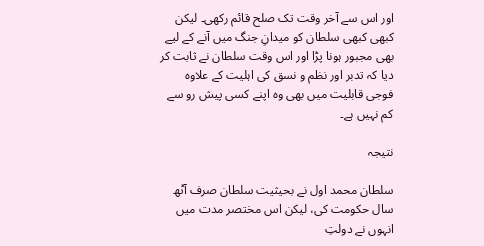اور اس سے آخر وقت تک صلح قائم رکھی۔ لیکن کبھی کبھی سلطان کو میدانِ جنگ میں آنے کے لیے بھی مجبور ہونا پڑا اور اس وقت سلطان نے ثابت کر دیا کہ تدبر اور نظم و نسق کی اہلیت کے علاوہ فوجی قابلیت میں بھی وہ اپنے کسی پیش رو سے کم نہیں ہے۔

نتیجہ

سلطان محمد اول نے بحیثیت سلطان صرف آٹھ سال حکومت کی، لیکن اس مختصر مدت میں انہوں نے دولتِ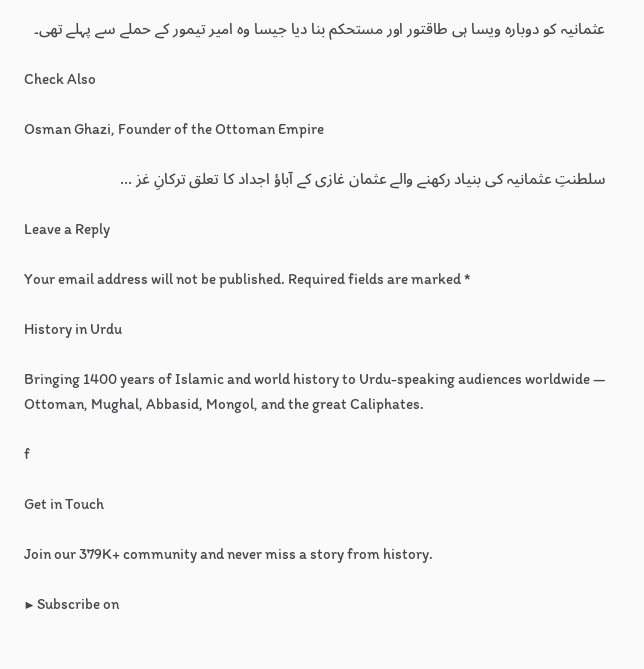عثمانیہ کو دوبارہ ویسا ہی طاقتور اور مستحکم بنا دیا جیسا وہ امیر تیمور کے حملے سے پہلے تھی۔

Check Also

Osman Ghazi, Founder of the Ottoman Empire

سلطنتِ عثمانیہ کی بنیاد رکھنے والے عثمان غازی کے آباؤ اجداد کا تعلق ترکانِ غز …

Leave a Reply

Your email address will not be published. Required fields are marked *

History in Urdu

Bringing 1400 years of Islamic and world history to Urdu-speaking audiences worldwide — Ottoman, Mughal, Abbasid, Mongol, and the great Caliphates.

f

Get in Touch

Join our 379K+ community and never miss a story from history.

▶ Subscribe on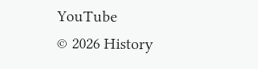YouTube
© 2026 History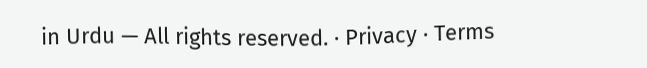in Urdu — All rights reserved. · Privacy · Terms